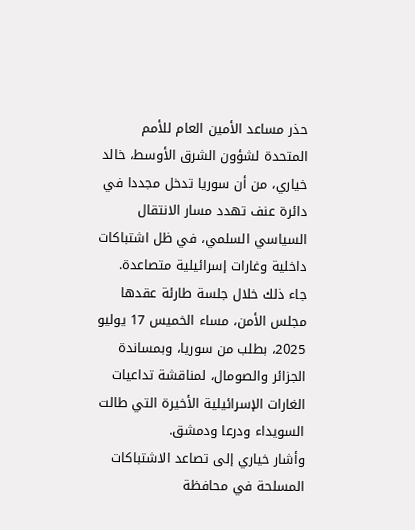حذر مساعد الأمين العام للأمم المتحدة لشؤون الشرق الأوسط، خالد خياري، من أن سوريا تدخل مجددا في دائرة عنف تهدد مسار الانتقال السياسي السلمي، في ظل اشتباكات داخلية وغارات إسرائيلية متصاعدة.
جاء ذلك خلال جلسة طارئة عقدها مجلس الأمن، مساء الخميس 17 يوليو 2025، بطلب من سوريا، وبمساندة الجزائر والصومال، لمناقشة تداعيات الغارات الإسرائيلية الأخيرة التي طالت السويداء ودرعا ودمشق.
وأشار خياري إلى تصاعد الاشتباكات المسلحة في محافظة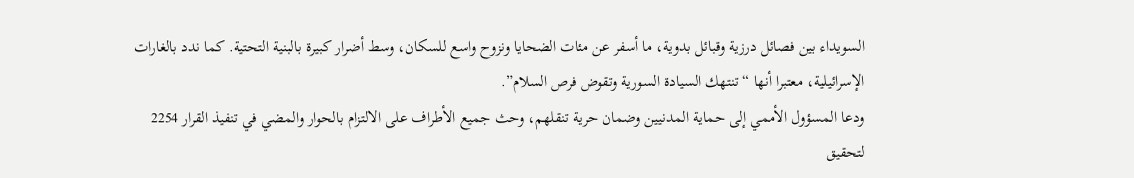السويداء بين فصائل درزية وقبائل بدوية، ما أسفر عن مئات الضحايا ونزوح واسع للسكان، وسط أضرار كبيرة بالبنية التحتية. كما ندد بالغارات الإسرائيلية، معتبرا أنها “تنتهك السيادة السورية وتقوض فرص السلام”.
ودعا المسؤول الأممي إلى حماية المدنيين وضمان حرية تنقلهم، وحث جميع الأطراف على الالتزام بالحوار والمضي في تنفيذ القرار 2254 لتحقيق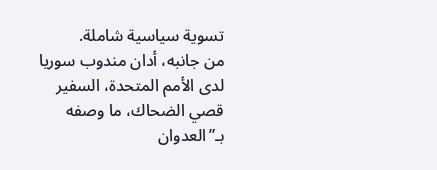تسوية سياسية شاملة.
من جانبه، أدان مندوب سوريا لدى الأمم المتحدة، السفير قصي الضحاك، ما وصفه بـ”العدوان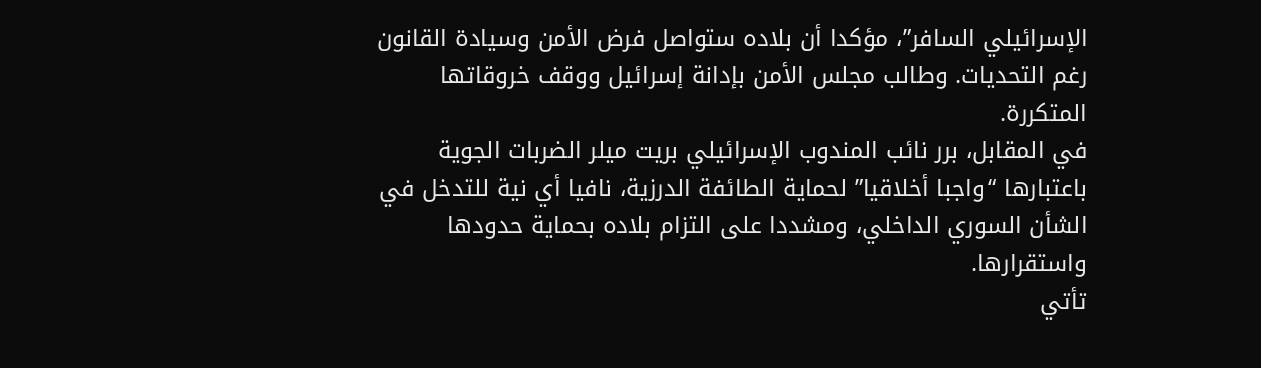الإسرائيلي السافر”، مؤكدا أن بلاده ستواصل فرض الأمن وسيادة القانون رغم التحديات. وطالب مجلس الأمن بإدانة إسرائيل ووقف خروقاتها المتكررة.
في المقابل، برر نائب المندوب الإسرائيلي بريت ميلر الضربات الجوية باعتبارها “واجبا أخلاقيا” لحماية الطائفة الدرزية، نافيا أي نية للتدخل في الشأن السوري الداخلي، ومشددا على التزام بلاده بحماية حدودها واستقرارها.
تأتي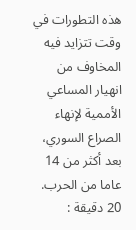هذه التطورات في وقت تتزايد فيه المخاوف من انهيار المساعي الأممية لإنهاء الصراع السوري، بعد أكثر من 14 عاما من الحرب.
20 دقيقة :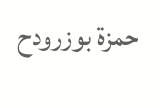حمزة بوزرودح